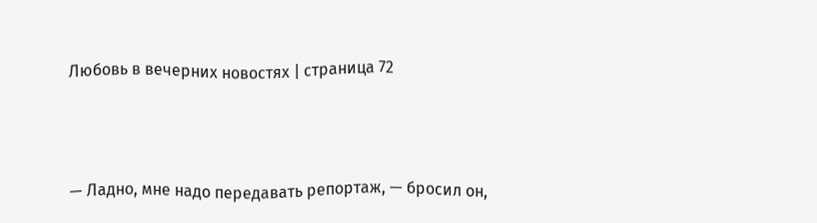Любовь в вечерних новостях | страница 72



— Ладно, мне надо передавать репортаж, — бросил он,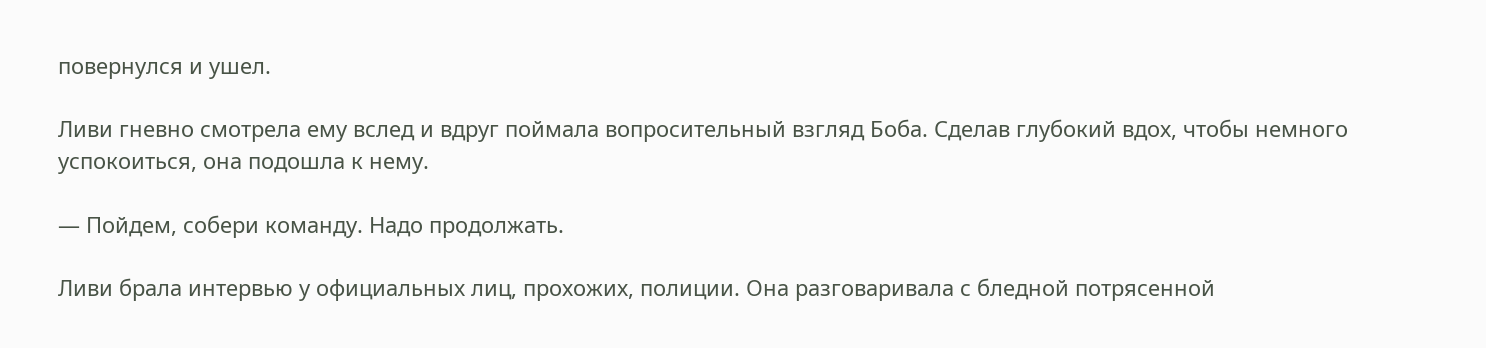повернулся и ушел.

Ливи гневно смотрела ему вслед и вдруг поймала вопросительный взгляд Боба. Сделав глубокий вдох, чтобы немного успокоиться, она подошла к нему.

— Пойдем, собери команду. Надо продолжать.

Ливи брала интервью у официальных лиц, прохожих, полиции. Она разговаривала с бледной потрясенной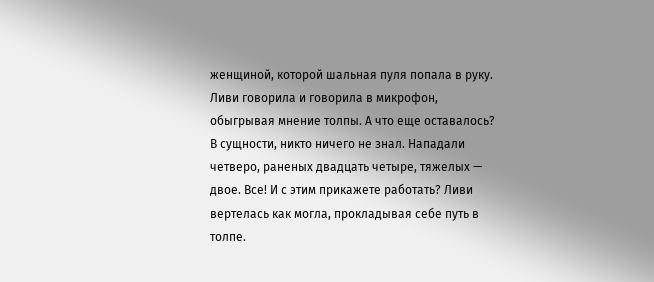женщиной, которой шальная пуля попала в руку. Ливи говорила и говорила в микрофон, обыгрывая мнение толпы. А что еще оставалось? В сущности, никто ничего не знал. Нападали четверо, раненых двадцать четыре, тяжелых — двое. Все! И с этим прикажете работать? Ливи вертелась как могла, прокладывая себе путь в толпе.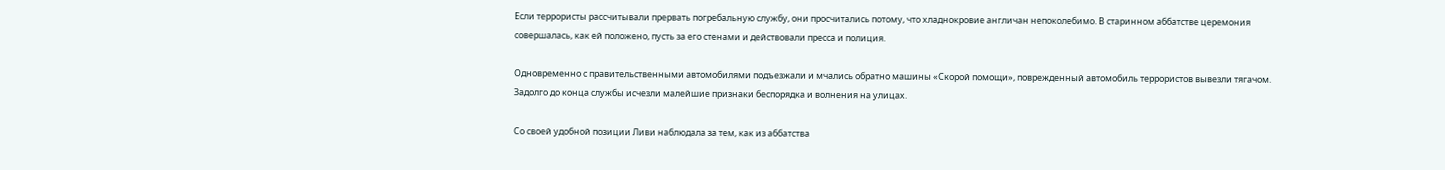Если террористы рассчитывали прервать погребальную службу, они просчитались потому, что хладнокровие англичан непоколебимо. В старинном аббатстве церемония совершалась, как ей положено, пусть за его стенами и действовали пресса и полиция.

Одновременно с правительственными автомобилями подъезжали и мчались обратно машины «Скорой помощи», поврежденный автомобиль террористов вывезли тягачом. Задолго до конца службы исчезли малейшие признаки беспорядка и волнения на улицах.

Со своей удобной позиции Ливи наблюдала за тем, как из аббатства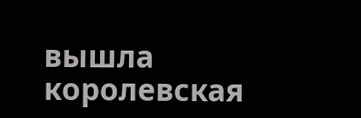вышла королевская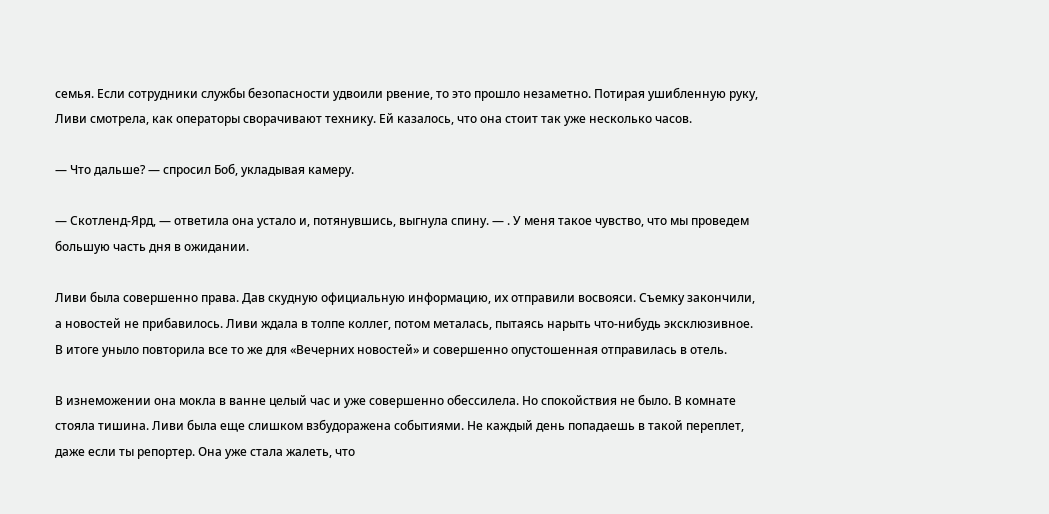семья. Если сотрудники службы безопасности удвоили рвение, то это прошло незаметно. Потирая ушибленную руку, Ливи смотрела, как операторы сворачивают технику. Ей казалось, что она стоит так уже несколько часов.

— Что дальше? — спросил Боб, укладывая камеру.

— Скотленд-Ярд, — ответила она устало и, потянувшись, выгнула спину. — . У меня такое чувство, что мы проведем большую часть дня в ожидании.

Ливи была совершенно права. Дав скудную официальную информацию, их отправили восвояси. Съемку закончили, а новостей не прибавилось. Ливи ждала в толпе коллег, потом металась, пытаясь нарыть что-нибудь эксклюзивное. В итоге уныло повторила все то же для «Вечерних новостей» и совершенно опустошенная отправилась в отель.

В изнеможении она мокла в ванне целый час и уже совершенно обессилела. Но спокойствия не было. В комнате стояла тишина. Ливи была еще слишком взбудоражена событиями. Не каждый день попадаешь в такой переплет, даже если ты репортер. Она уже стала жалеть, что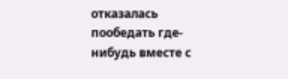отказалась пообедать где-нибудь вместе с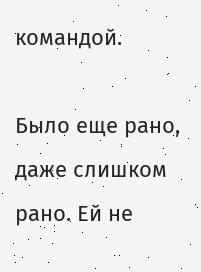командой.

Было еще рано, даже слишком рано. Ей не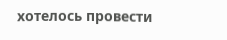хотелось провести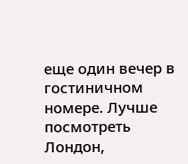еще один вечер в гостиничном номере. Лучше посмотреть Лондон,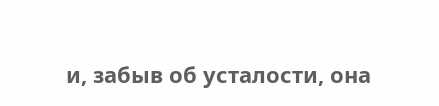и, забыв об усталости, она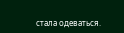стала одеваться.